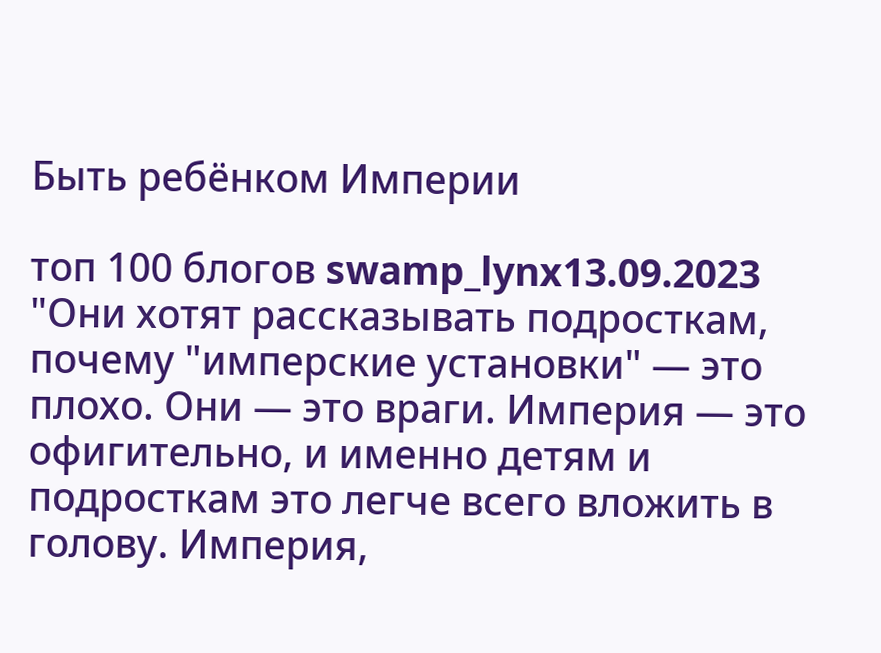Быть ребёнком Империи

топ 100 блогов swamp_lynx13.09.2023 "Они хотят рассказывать подросткам, почему "имперские установки" — это плохо. Они — это враги. Империя — это офигительно, и именно детям и подросткам это легче всего вложить в голову. Империя,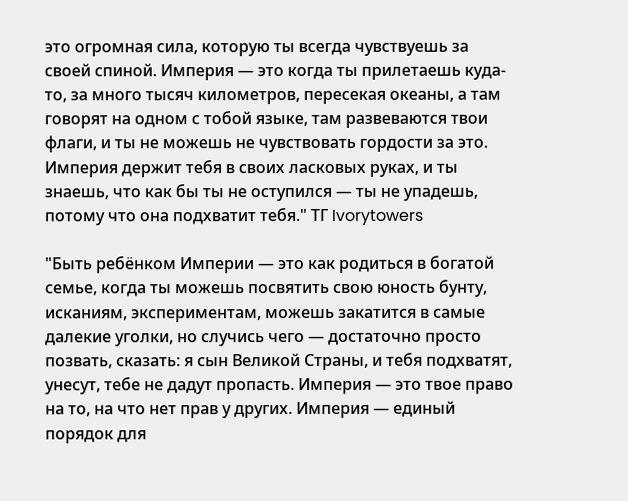это огромная сила, которую ты всегда чувствуешь за своей спиной. Империя — это когда ты прилетаешь куда-то, за много тысяч километров, пересекая океаны, а там говорят на одном с тобой языке, там развеваются твои флаги, и ты не можешь не чувствовать гордости за это. Империя держит тебя в своих ласковых руках, и ты знаешь, что как бы ты не оступился — ты не упадешь, потому что она подхватит тебя." ТГ Ivorytowers

"Быть ребёнком Империи — это как родиться в богатой семье, когда ты можешь посвятить свою юность бунту, исканиям, экспериментам, можешь закатится в самые далекие уголки, но случись чего — достаточно просто позвать, сказать: я сын Великой Страны, и тебя подхватят, унесут, тебе не дадут пропасть. Империя — это твое право на то, на что нет прав у других. Империя — единый порядок для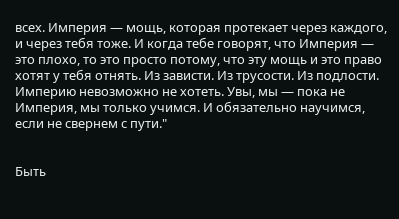всех. Империя — мощь, которая протекает через каждого, и через тебя тоже. И когда тебе говорят, что Империя — это плохо, то это просто потому, что эту мощь и это право хотят у тебя отнять. Из зависти. Из трусости. Из подлости.
Империю невозможно не хотеть. Увы, мы — пока не Империя, мы только учимся. И обязательно научимся, если не свернем с пути."


Быть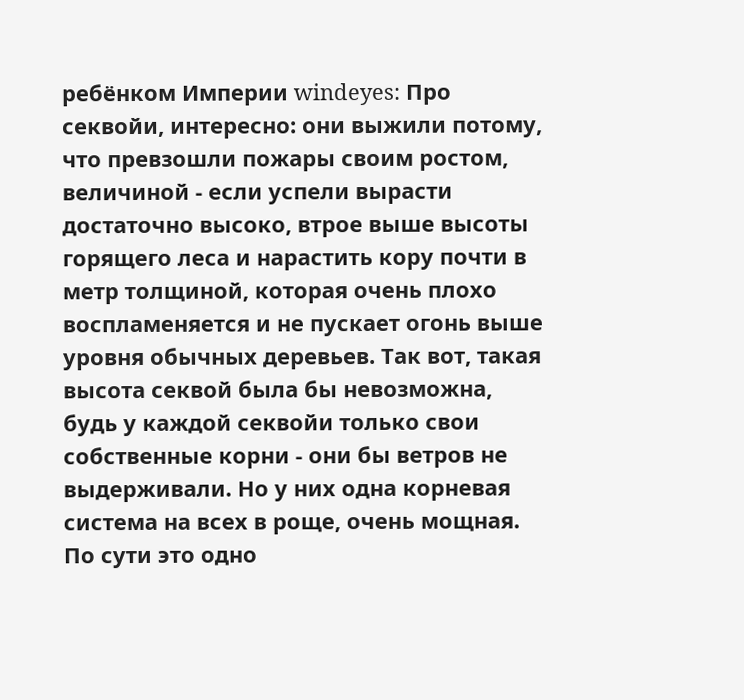ребёнком Империи windeyes: Про секвойи, интересно: они выжили потому, что превзошли пожары своим ростом, величиной - если успели вырасти достаточно высоко, втрое выше высоты горящего леса и нарастить кору почти в метр толщиной, которая очень плохо воспламеняется и не пускает огонь выше уровня обычных деревьев. Так вот, такая высота секвой была бы невозможна, будь у каждой секвойи только свои собственные корни - они бы ветров не выдерживали. Но у них одна корневая система на всех в роще, очень мощная. По сути это одно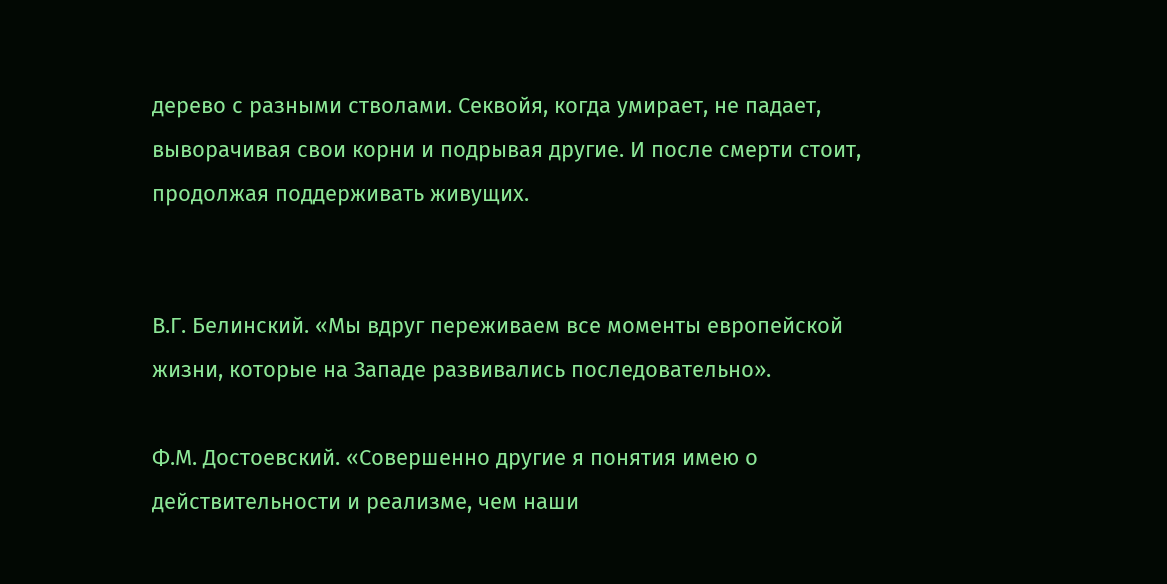дерево с разными стволами. Секвойя, когда умирает, не падает, выворачивая свои корни и подрывая другие. И после смерти стоит, продолжая поддерживать живущих.


В.Г. Белинский. «Мы вдруг переживаем все моменты европейской жизни, которые на Западе развивались последовательно».

Ф.М. Достоевский. «Совершенно другие я понятия имею о действительности и реализме, чем наши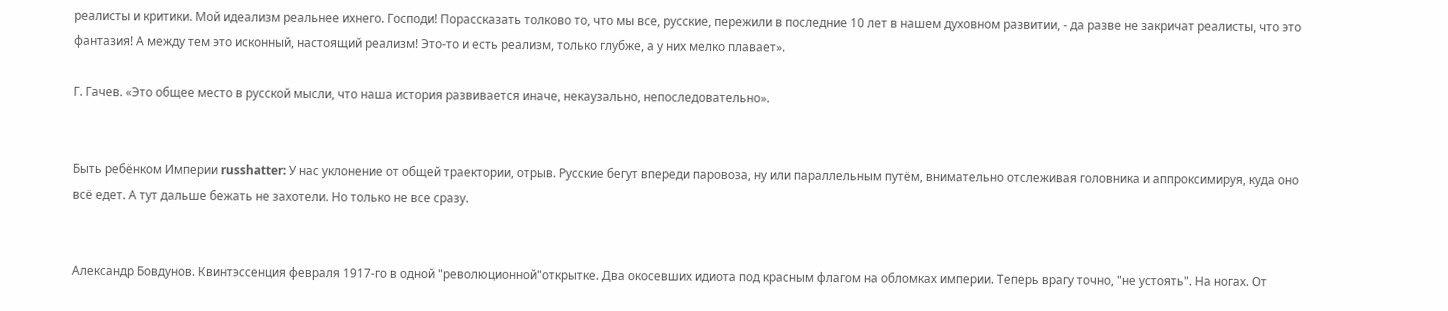реалисты и критики. Мой идеализм реальнее ихнего. Господи! Порассказать толково то, что мы все, русские, пережили в последние 10 лет в нашем духовном развитии, - да разве не закричат реалисты, что это фантазия! А между тем это исконный, настоящий реализм! Это-то и есть реализм, только глубже, а у них мелко плавает».

Г. Гачев. «Это общее место в русской мысли, что наша история развивается иначе, некаузально, непоследовательно».


Быть ребёнком Империи russhatter: У нас уклонение от общей траектории, отрыв. Русские бегут впереди паровоза, ну или параллельным путём, внимательно отслеживая головника и аппроксимируя, куда оно всё едет. А тут дальше бежать не захотели. Но только не все сразу.


Александр Бовдунов. Квинтэссенция февраля 1917-го в одной "революционной"открытке. Два окосевших идиота под красным флагом на обломках империи. Теперь врагу точно, "не устоять". На ногах. От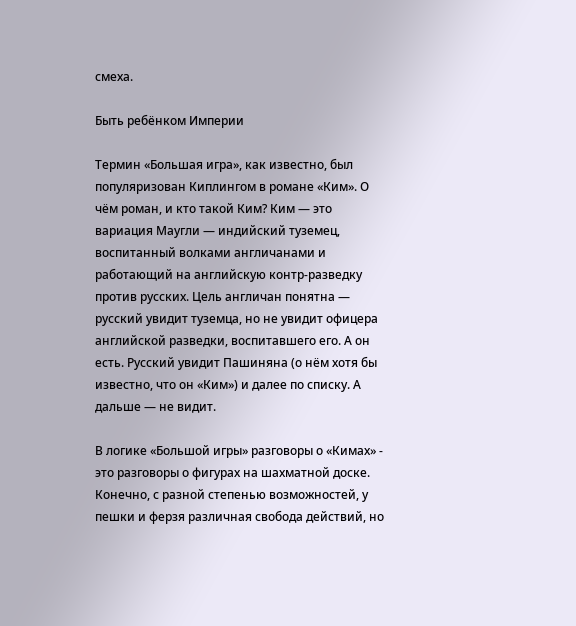смеха.

Быть ребёнком Империи

Термин «Большая игра», как известно, был популяризован Киплингом в романе «Ким». О чём роман, и кто такой Ким? Ким — это вариация Маугли — индийский туземец, воспитанный волками англичанами и работающий на английскую контр-разведку против русских. Цель англичан понятна — русский увидит туземца, но не увидит офицера английской разведки, воспитавшего его. А он есть. Русский увидит Пашиняна (о нём хотя бы известно, что он «Ким») и далее по списку. А дальше — не видит.

В логике «Большой игры» разговоры о «Кимах» - это разговоры о фигурах на шахматной доске. Конечно, с разной степенью возможностей, у пешки и ферзя различная свобода действий, но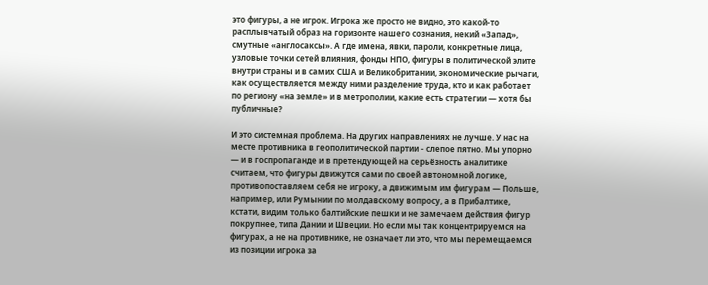это фигуры, а не игрок. Игрока же просто не видно, это какой-то расплывчатый образ на горизонте нашего сознания, некий «Запад», смутные «англосаксы». А где имена, явки, пароли, конкретные лица, узловые точки сетей влияния, фонды НПО, фигуры в политической элите внутри страны и в самих США и Великобритании, экономические рычаги, как осуществляется между ними разделение труда, кто и как работает по региону «на земле» и в метрополии, какие есть стратегии — хотя бы публичные?

И это системная проблема. На других направлениях не лучше. У нас на месте противника в геополитической партии - слепое пятно. Мы упорно — и в госпропаганде и в претендующей на серьёзность аналитике считаем, что фигуры движутся сами по своей автономной логике, противопоставляем себя не игроку, а движимым им фигурам — Польше, например, или Румынии по молдавскому вопросу, а в Прибалтике, кстати, видим только балтийские пешки и не замечаем действия фигур покрупнее, типа Дании и Швеции. Но если мы так концентрируемся на фигурах, а не на противнике, не означает ли это, что мы перемещаемся из позиции игрока за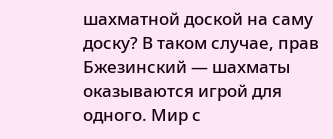шахматной доской на саму доску? В таком случае, прав Бжезинский — шахматы оказываются игрой для одного. Мир с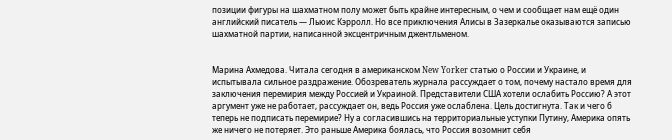позиции фигуры на шахматном полу может быть крайне интересным, о чем и сообщает нам ещё один английский писатель — Льюис Кэрролл. Но все приключения Алисы в Зазеркалье оказываются записью шахматной партии, написанной эксцентричным джентльменом.


Марина Ахмедова. Читала сегодня в американском New Yorker статью о России и Украине, и испытывала сильное раздражение. Обозреватель журнала рассуждает о том, почему настало время для заключения перемирия между Россией и Украиной. Представители США хотели ослабить Россию? А этот аргумент уже не работает, рассуждает он, ведь Россия уже ослаблена. Цель достигнута. Так и чего б теперь не подписать перемирие? Ну а согласившись на территориальные уступки Путину, Америка опять же ничего не потеряет. Это раньше Америка боялась, что Россия возомнит себя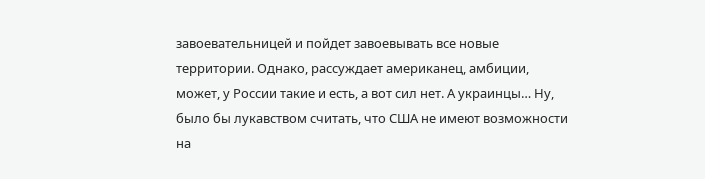завоевательницей и пойдет завоевывать все новые территории. Однако, рассуждает американец, амбиции, может, у России такие и есть, а вот сил нет. А украинцы… Ну, было бы лукавством считать, что США не имеют возможности на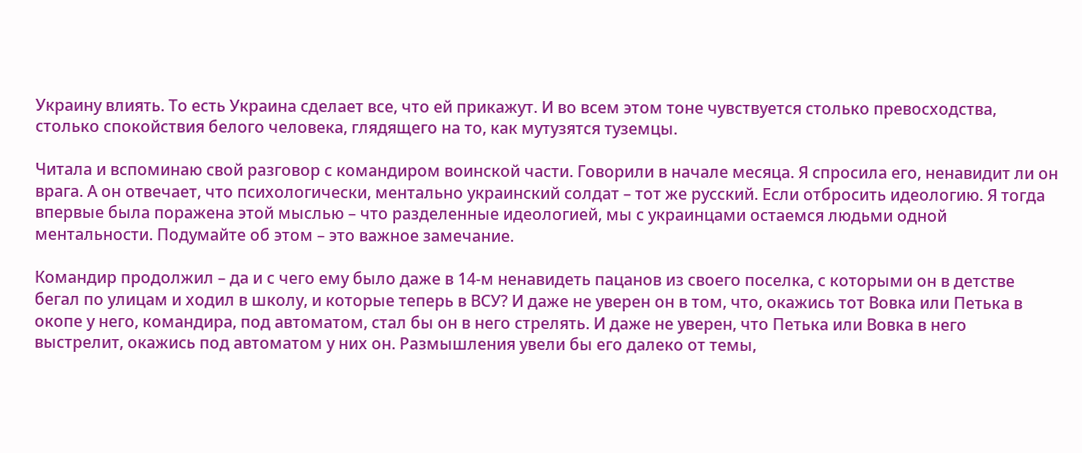Украину влиять. То есть Украина сделает все, что ей прикажут. И во всем этом тоне чувствуется столько превосходства, столько спокойствия белого человека, глядящего на то, как мутузятся туземцы.

Читала и вспоминаю свой разговор с командиром воинской части. Говорили в начале месяца. Я спросила его, ненавидит ли он врага. А он отвечает, что психологически, ментально украинский солдат – тот же русский. Если отбросить идеологию. Я тогда впервые была поражена этой мыслью – что разделенные идеологией, мы с украинцами остаемся людьми одной ментальности. Подумайте об этом – это важное замечание.

Командир продолжил – да и с чего ему было даже в 14-м ненавидеть пацанов из своего поселка, с которыми он в детстве бегал по улицам и ходил в школу, и которые теперь в ВСУ? И даже не уверен он в том, что, окажись тот Вовка или Петька в окопе у него, командира, под автоматом, стал бы он в него стрелять. И даже не уверен, что Петька или Вовка в него выстрелит, окажись под автоматом у них он. Размышления увели бы его далеко от темы,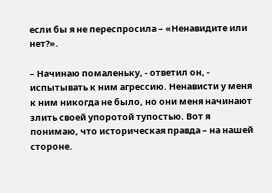если бы я не переспросила – «Ненавидите или нет?».

– Начинаю помаленьку, - ответил он, - испытывать к ним агрессию. Ненависти у меня к ним никогда не было, но они меня начинают злить своей упоротой тупостью. Вот я понимаю, что историческая правда – на нашей стороне.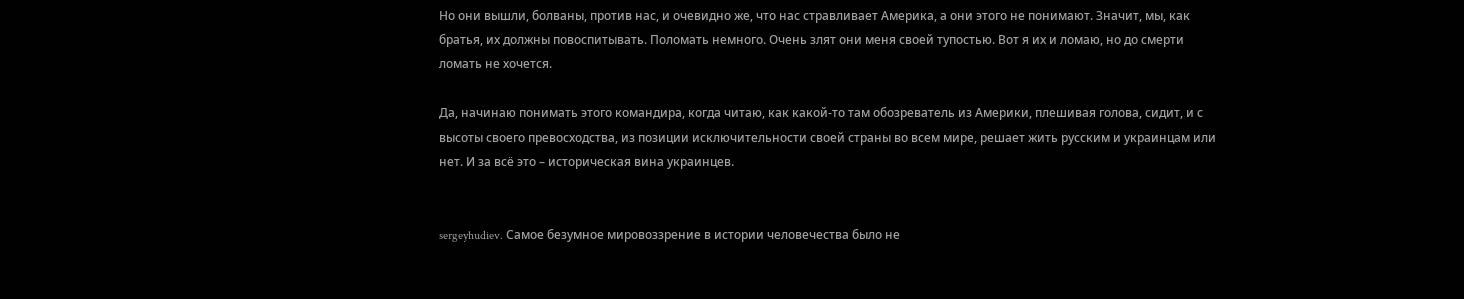Но они вышли, болваны, против нас, и очевидно же, что нас стравливает Америка, а они этого не понимают. Значит, мы, как братья, их должны повоспитывать. Поломать немного. Очень злят они меня своей тупостью. Вот я их и ломаю, но до смерти ломать не хочется.

Да, начинаю понимать этого командира, когда читаю, как какой-то там обозреватель из Америки, плешивая голова, сидит, и с высоты своего превосходства, из позиции исключительности своей страны во всем мире, решает жить русским и украинцам или нет. И за всё это – историческая вина украинцев.


sergeyhudiev. Самое безумное мировоззрение в истории человечества было не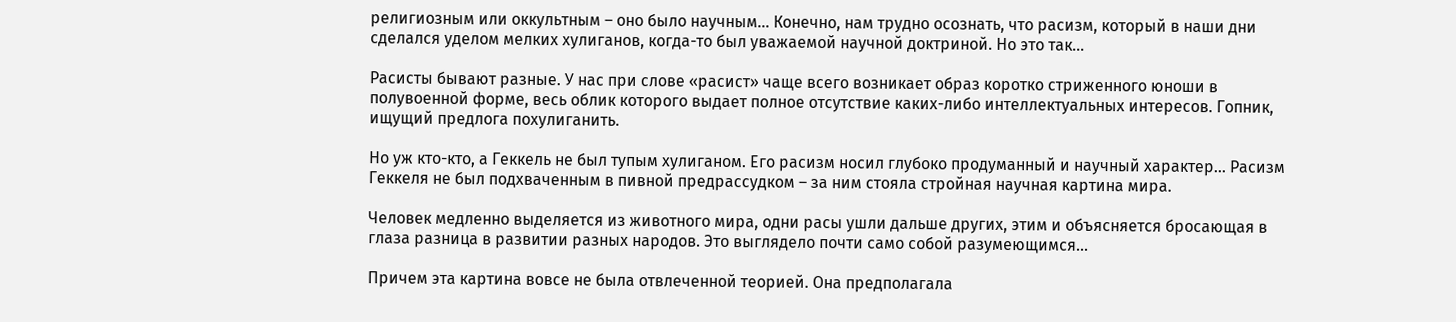религиозным или оккультным – оно было научным... Конечно, нам трудно осознать, что расизм, который в наши дни сделался уделом мелких хулиганов, когда-то был уважаемой научной доктриной. Но это так...

Расисты бывают разные. У нас при слове «расист» чаще всего возникает образ коротко стриженного юноши в полувоенной форме, весь облик которого выдает полное отсутствие каких-либо интеллектуальных интересов. Гопник, ищущий предлога похулиганить.

Но уж кто-кто, а Геккель не был тупым хулиганом. Его расизм носил глубоко продуманный и научный характер... Расизм Геккеля не был подхваченным в пивной предрассудком – за ним стояла стройная научная картина мира.

Человек медленно выделяется из животного мира, одни расы ушли дальше других, этим и объясняется бросающая в глаза разница в развитии разных народов. Это выглядело почти само собой разумеющимся...

Причем эта картина вовсе не была отвлеченной теорией. Она предполагала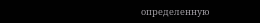определенную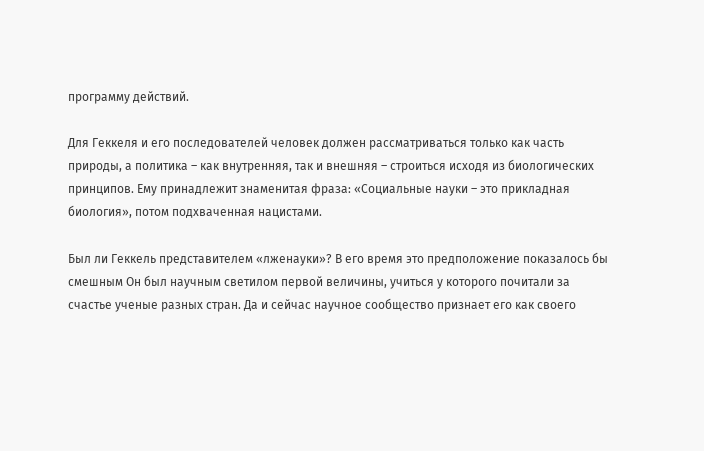программу действий.

Для Геккеля и его последователей человек должен рассматриваться только как часть природы, а политика – как внутренняя, так и внешняя – строиться исходя из биологических принципов. Ему принадлежит знаменитая фраза: «Социальные науки – это прикладная биология», потом подхваченная нацистами.

Был ли Геккель представителем «лженауки»? В его время это предположение показалось бы смешным Он был научным светилом первой величины, учиться у которого почитали за счастье ученые разных стран. Да и сейчас научное сообщество признает его как своего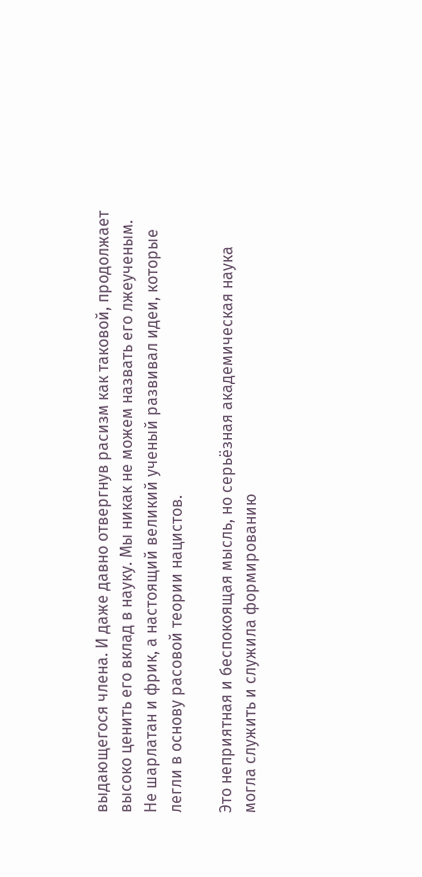выдающегося члена. И даже давно отвергнув расизм как таковой, продолжает высоко ценить его вклад в науку. Мы никак не можем назвать его лжеученым. Не шарлатан и фрик, а настоящий великий ученый развивал идеи, которые легли в основу расовой теории нацистов.

Это неприятная и беспокоящая мысль, но серьёзная академическая наука могла служить и служила формированию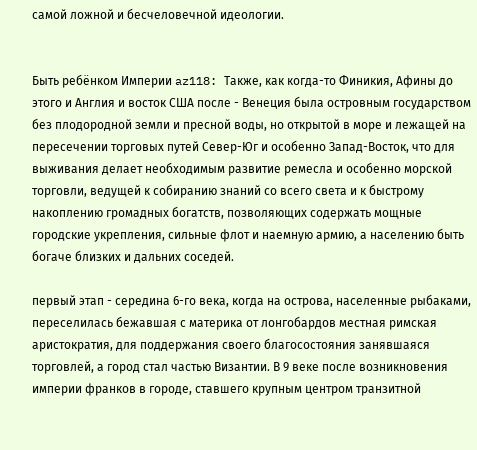самой ложной и бесчеловечной идеологии.


Быть ребёнком Империи az118: Также, как когда-то Финикия, Афины до этого и Англия и восток США после - Венеция была островным государством без плодородной земли и пресной воды, но открытой в море и лежащей на пересечении торговых путей Север-Юг и особенно Запад-Восток, что для выживания делает необходимым развитие ремесла и особенно морской торговли, ведущей к собиранию знаний со всего света и к быстрому накоплению громадных богатств, позволяющих содержать мощные городские укрепления, сильные флот и наемную армию, а населению быть богаче близких и дальних соседей.

первый этап - середина 6-го века, когда на острова, населенные рыбаками, переселилась бежавшая с материка от лонгобардов местная римская аристократия, для поддержания своего благосостояния занявшаяся торговлей, а город стал частью Византии. В 9 веке после возникновения империи франков в городе, ставшего крупным центром транзитной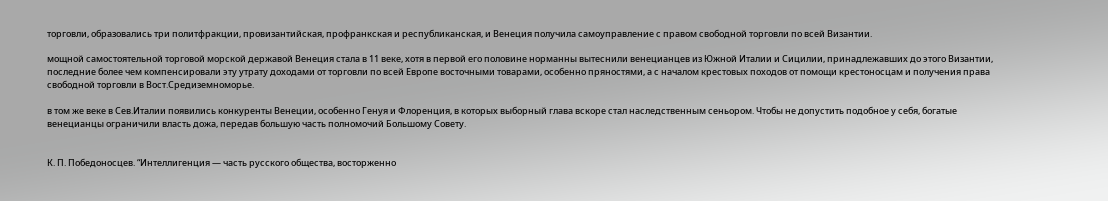торговли, образовались три политфракции, провизантийская, профранкская и республиканская, и Венеция получила самоуправление с правом свободной торговли по всей Византии.

мощной самостоятельной торговой морской державой Венеция стала в 11 веке, хотя в первой его половине норманны вытеснили венецианцев из Южной Италии и Сицилии, принадлежавших до этого Византии, последние более чем компенсировали эту утрату доходами от торговли по всей Европе восточными товарами, особенно пряностями, а с началом крестовых походов от помощи крестоносцам и получения права свободной торговли в Вост.Средиземноморье.

в том же веке в Сев.Италии появились конкуренты Венеции, особенно Генуя и Флоренция, в которых выборный глава вскоре стал наследственным сеньором. Чтобы не допустить подобное у себя, богатые венецианцы ограничили власть дожа, передав большую часть полномочий Большому Совету.


К. П. Победоносцев. “Интеллигенция — часть русского общества, восторженно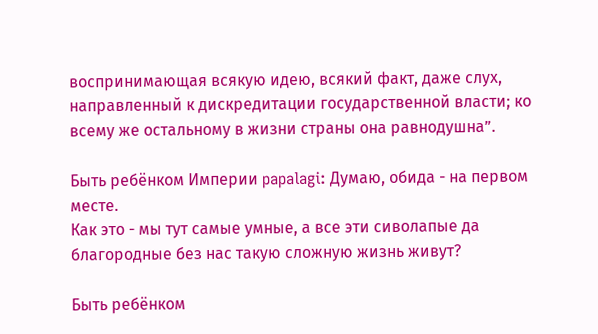воспринимающая всякую идею, всякий факт, даже слух, направленный к дискредитации государственной власти; ко всему же остальному в жизни страны она равнодушна”.

Быть ребёнком Империи papalagi: Думаю, обида - на первом месте.
Как это - мы тут самые умные, а все эти сиволапые да благородные без нас такую сложную жизнь живут?

Быть ребёнком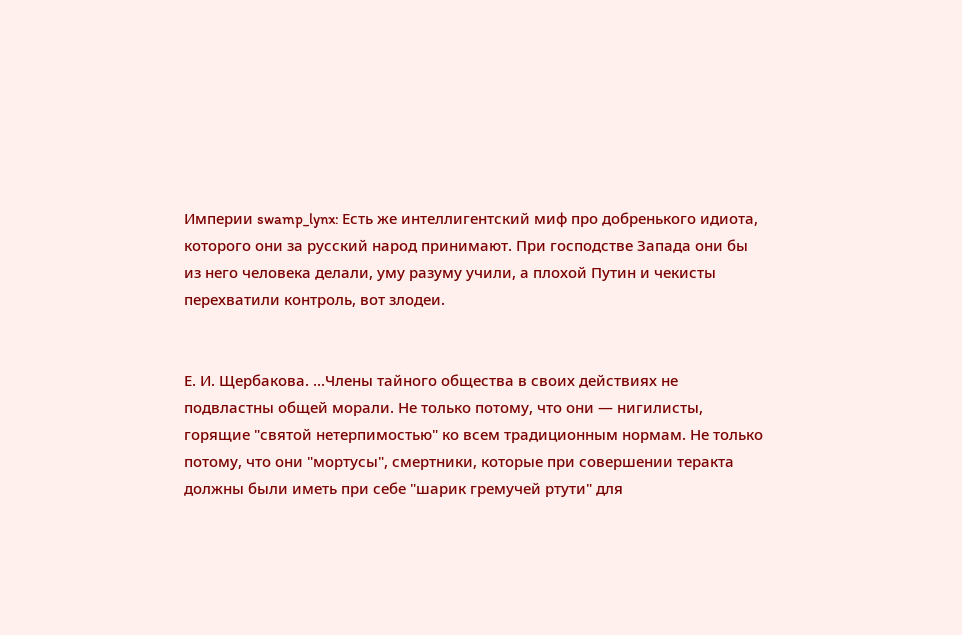Империи swamp_lynx: Есть же интеллигентский миф про добренького идиота, которого они за русский народ принимают. При господстве Запада они бы из него человека делали, уму разуму учили, а плохой Путин и чекисты перехватили контроль, вот злодеи.


Е. И. Щербакова. ...Члены тайного общества в своих действиях не подвластны общей морали. Не только потому, что они — нигилисты, горящие "святой нетерпимостью" ко всем традиционным нормам. Не только потому, что они "мортусы", смертники, которые при совершении теракта должны были иметь при себе "шарик гремучей ртути" для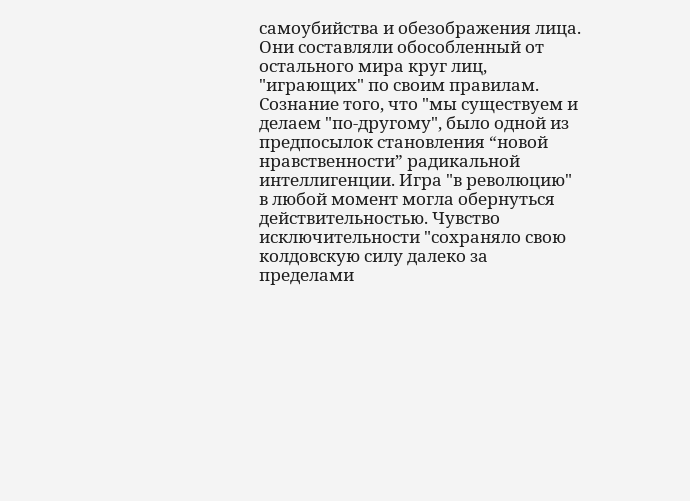самоубийства и обезображения лица. Они составляли обособленный от остального мира круг лиц, "играющих" по своим правилам. Сознание того, что "мы существуем и делаем "по-другому", было одной из предпосылок становления “новой нравственности” радикальной интеллигенции. Игра "в революцию" в любой момент могла обернуться действительностью. Чувство исключительности "сохраняло свою колдовскую силу далеко за пределами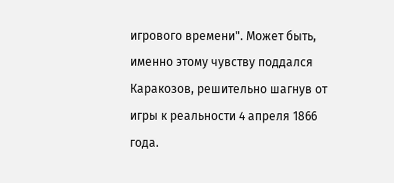игрового времени". Может быть, именно этому чувству поддался Каракозов, решительно шагнув от игры к реальности 4 апреля 1866 года.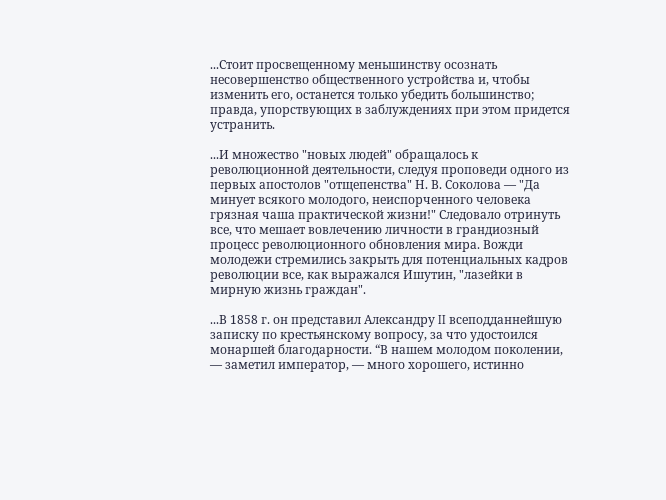...Стоит просвещенному меньшинству осознать несовершенство общественного устройства и, чтобы изменить его, останется только убедить большинство; правда, упорствующих в заблуждениях при этом придется устранить.

...И множество "новых людей" обращалось к революционной деятельности, следуя проповеди одного из первых апостолов "отщепенства" Н. В. Соколова — "Да минует всякого молодого, неиспорченного человека грязная чаша практической жизни!" Следовало отринуть все, что мешает вовлечению личности в грандиозный процесс революционного обновления мира. Вожди молодежи стремились закрыть для потенциальных кадров революции все, как выражался Ишутин, "лазейки в мирную жизнь граждан".

...В 1858 г. он представил Александру II всеподданнейшую записку по крестьянскому вопросу, за что удостоился монаршей благодарности. “В нашем молодом поколении, — заметил император, — много хорошего, истинно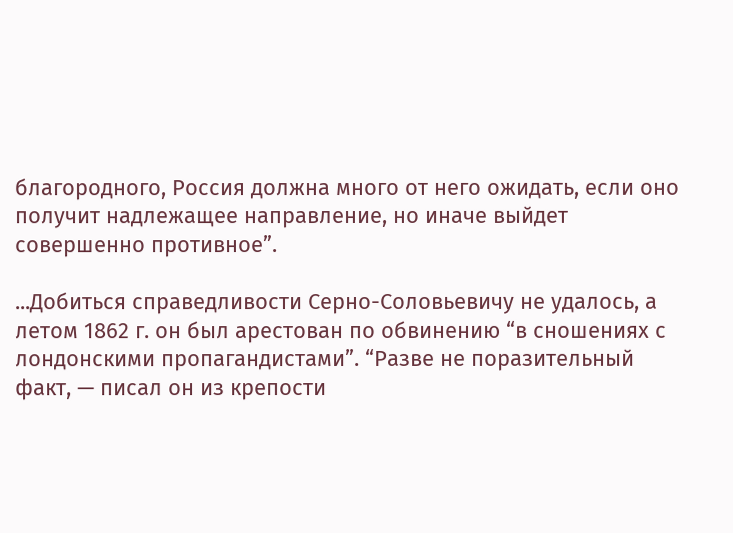благородного, Россия должна много от него ожидать, если оно получит надлежащее направление, но иначе выйдет совершенно противное”.

...Добиться справедливости Серно-Соловьевичу не удалось, а летом 1862 г. он был арестован по обвинению “в сношениях с лондонскими пропагандистами”. “Разве не поразительный факт, — писал он из крепости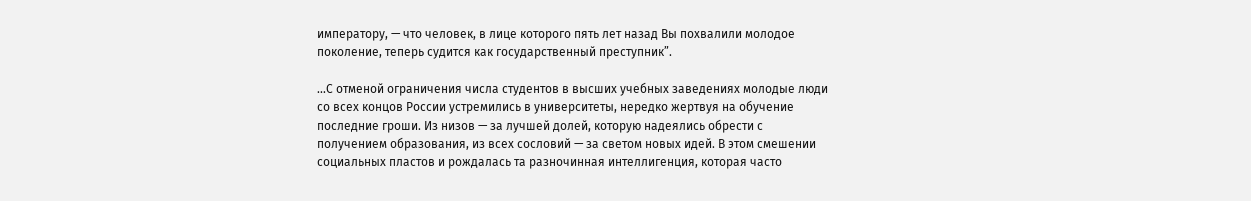императору, — что человек, в лице которого пять лет назад Вы похвалили молодое поколение, теперь судится как государственный преступник”.

...С отменой ограничения числа студентов в высших учебных заведениях молодые люди со всех концов России устремились в университеты, нередко жертвуя на обучение последние гроши. Из низов — за лучшей долей, которую надеялись обрести с получением образования, из всех сословий — за светом новых идей. В этом смешении социальных пластов и рождалась та разночинная интеллигенция, которая часто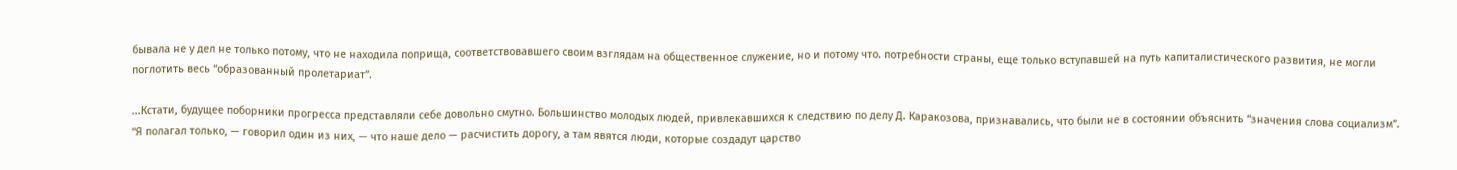бывала не у дел не только потому, что не находила поприща, соответствовавшего своим взглядам на общественное служение, но и потому что. потребности страны, еще только вступавшей на путь капиталистического развития, не могли поглотить весь “образованный пролетариат”.

...Кстати, будущее поборники прогресса представляли себе довольно смутно. Большинство молодых людей, привлекавшихся к следствию по делу Д. Каракозова, признавались, что были не в состоянии объяснить “значения слова социализм”.
“Я полагал только, — говорил один из них, — что наше дело — расчистить дорогу, а там явятся люди, которые создадут царство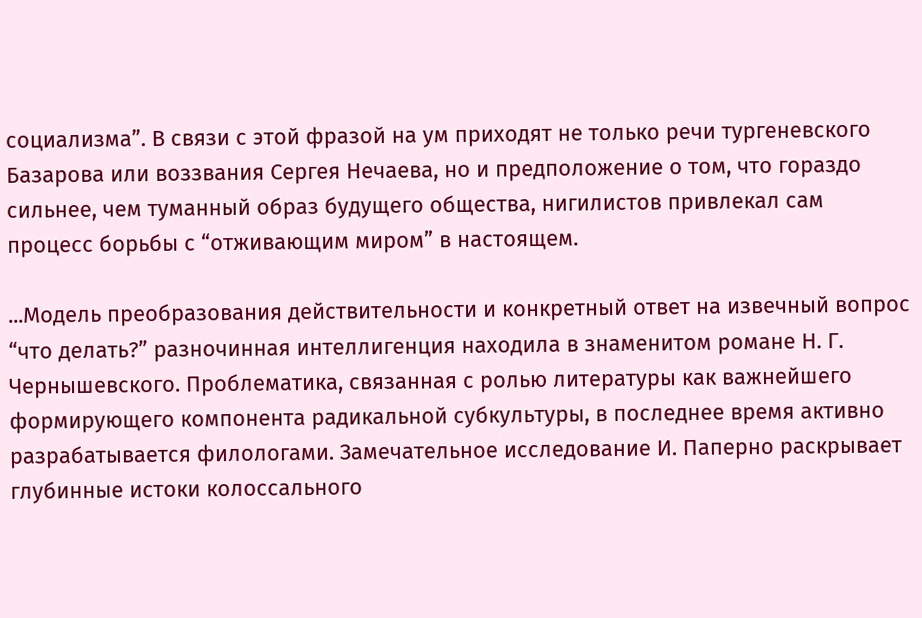социализма”. В связи с этой фразой на ум приходят не только речи тургеневского Базарова или воззвания Сергея Нечаева, но и предположение о том, что гораздо сильнее, чем туманный образ будущего общества, нигилистов привлекал сам процесс борьбы с “отживающим миром” в настоящем.

...Модель преобразования действительности и конкретный ответ на извечный вопрос “что делать?” разночинная интеллигенция находила в знаменитом романе Н. Г. Чернышевского. Проблематика, связанная с ролью литературы как важнейшего формирующего компонента радикальной субкультуры, в последнее время активно разрабатывается филологами. Замечательное исследование И. Паперно раскрывает глубинные истоки колоссального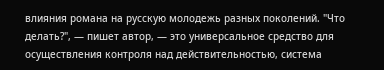влияния романа на русскую молодежь разных поколений. "Что делать?", — пишет автор, — это универсальное средство для осуществления контроля над действительностью, система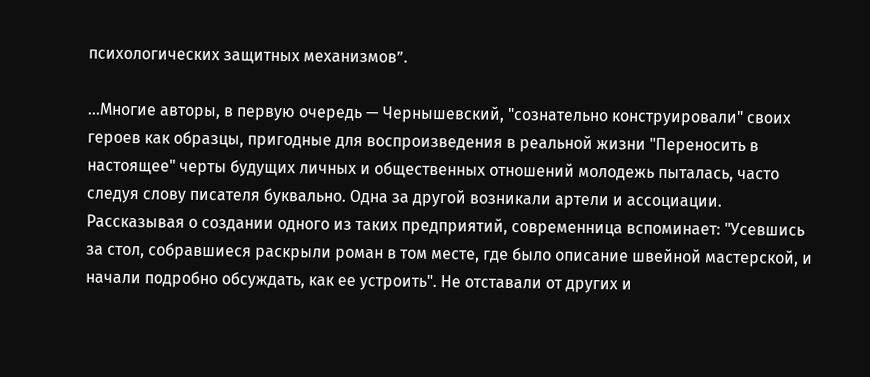психологических защитных механизмов”.

...Многие авторы, в первую очередь — Чернышевский, "сознательно конструировали" своих героев как образцы, пригодные для воспроизведения в реальной жизни "Переносить в настоящее" черты будущих личных и общественных отношений молодежь пыталась, часто следуя слову писателя буквально. Одна за другой возникали артели и ассоциации. Рассказывая о создании одного из таких предприятий, современница вспоминает: "Усевшись за стол, собравшиеся раскрыли роман в том месте, где было описание швейной мастерской, и начали подробно обсуждать, как ее устроить". Не отставали от других и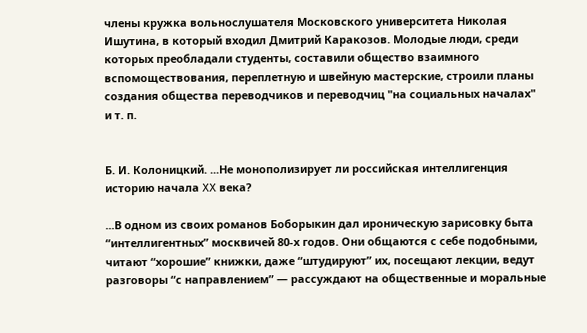члены кружка вольнослушателя Московского университета Николая Ишутина, в который входил Дмитрий Каракозов. Молодые люди, среди которых преобладали студенты, составили общество взаимного вспомоществования, переплетную и швейную мастерские, строили планы создания общества переводчиков и переводчиц "на социальных началах" и т. п.


Б. И. Колоницкий. ...Не монополизирует ли российская интеллигенция историю начала XX века?

...В одном из своих романов Боборыкин дал ироническую зарисовку быта “интеллигентных” москвичей 80-х годов. Они общаются с себе подобными, читают “хорошие” книжки, даже “штудируют” их, посещают лекции, ведут разговоры “с направлением” — рассуждают на общественные и моральные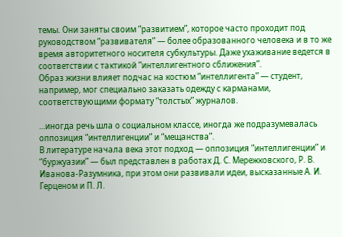темы. Они заняты своим “развитием”, которое часто проходит под руководством “развивателя” — более образованного человека и в то же время авторитетного носителя субкультуры. Даже ухаживание ведется в соответствии с тактикой “интеллигентного сближения”.
Образ жизни влияет подчас на костюм “интеллигента” — студент, например, мог специально заказать одежду с карманами, соответствующими формату “толстых” журналов.

...иногда речь шла о социальном классе, иногда же подразумевалась оппозиция “интеллигенции” и “мещанства”.
В литературе начала века этот подход — оппозиция “интеллигенции” и “буржуазии” — был представлен в работах Д. С. Мережковского, Р. В. Иванова-Разумника, при этом они развивали идеи, высказанные А. И. Герценом и П. Л.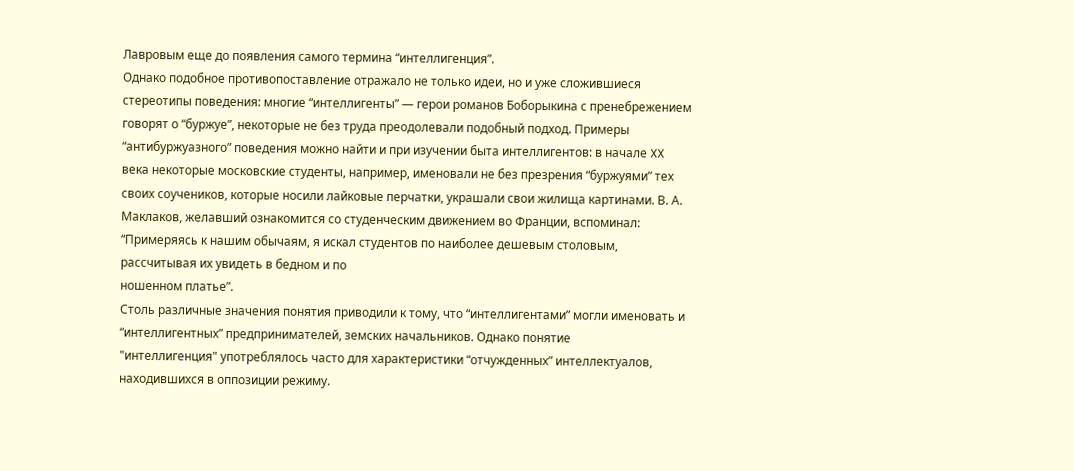Лавровым еще до появления самого термина “интеллигенция”.
Однако подобное противопоставление отражало не только идеи, но и уже сложившиеся стереотипы поведения: многие “интеллигенты” — герои романов Боборыкина с пренебрежением говорят о “буржуе”, некоторые не без труда преодолевали подобный подход. Примеры “антибуржуазного” поведения можно найти и при изучении быта интеллигентов: в начале XX века некоторые московские студенты, например, именовали не без презрения “буржуями” тех своих соучеников, которые носили лайковые перчатки, украшали свои жилища картинами. В. А. Маклаков, желавший ознакомится со студенческим движением во Франции, вспоминал: “Примеряясь к нашим обычаям, я искал студентов по наиболее дешевым столовым, рассчитывая их увидеть в бедном и по
ношенном платье”.
Столь различные значения понятия приводили к тому, что “интеллигентами” могли именовать и “интеллигентных” предпринимателей, земских начальников. Однако понятие
"интеллигенция" употреблялось часто для характеристики “отчужденных” интеллектуалов, находившихся в оппозиции режиму.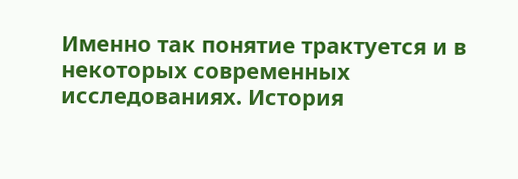Именно так понятие трактуется и в некоторых современных исследованиях. История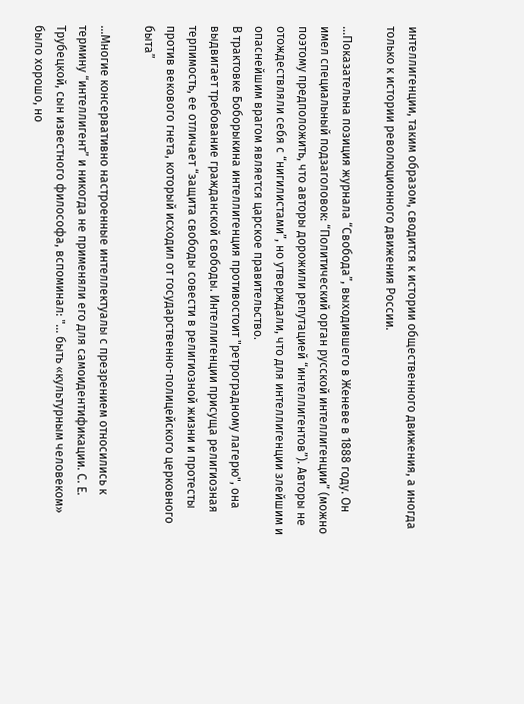интеллигенции, таким образом, сводится к истории общественного движения, а иногда только к истории революционного движения России.

...Показательна позиция журнала “Свобода”, выходившего в Женеве в 1888 году. Он имел специальный подзаголовок: “Политический орган русской интеллигенции” (можно поэтому предположить, что авторы дорожили репутацией “интеллигентов”). Авторы не отождествляли себя с “нигилистами”, но утверждали, что для интеллигенции злейшим и опаснейшим врагом является царское правительство.
В трактовке Боборыкина интеллигенция противостоит "ретроградному лагерю", она выдвигает требование гражданской свободы. Интеллигенции присуща религиозная терпимость, ее отличает “защита свободы совести в религиозной жизни и протесты против векового гнета, который исходил от государственно-полицейского церковного быта”

...Многие консервативно настроенные интеллектуалы с презрением относились к термину “интеллигент” и никогда не применяли его для самоидентификации. С. Е. Трубецкой, сын известного философа, вспоминал: "... быть «культурным человеком» было хорошо, но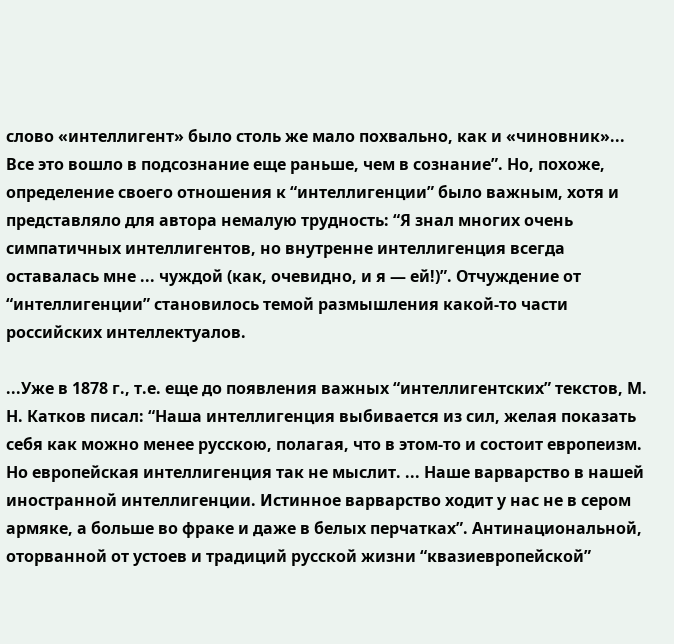слово «интеллигент» было столь же мало похвально, как и «чиновник»... Все это вошло в подсознание еще раньше, чем в сознание”. Но, похоже, определение своего отношения к “интеллигенции” было важным, хотя и представляло для автора немалую трудность: “Я знал многих очень симпатичных интеллигентов, но внутренне интеллигенция всегда оставалась мне ... чуждой (как, очевидно, и я — ей!)”. Отчуждение от “интеллигенции” становилось темой размышления какой-то части российских интеллектуалов.

...Уже в 1878 г., т.е. еще до появления важных “интеллигентских” текстов, М. Н. Катков писал: “Наша интеллигенция выбивается из сил, желая показать себя как можно менее русскою, полагая, что в этом-то и состоит европеизм. Но европейская интеллигенция так не мыслит. ... Наше варварство в нашей иностранной интеллигенции. Истинное варварство ходит у нас не в сером армяке, а больше во фраке и даже в белых перчатках”. Антинациональной, оторванной от устоев и традиций русской жизни “квазиевропейской”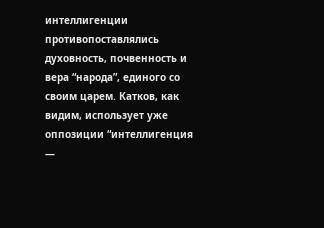интеллигенции противопоставлялись духовность, почвенность и вера “народа”, единого со своим царем. Катков, как видим, использует уже оппозиции “интеллигенция —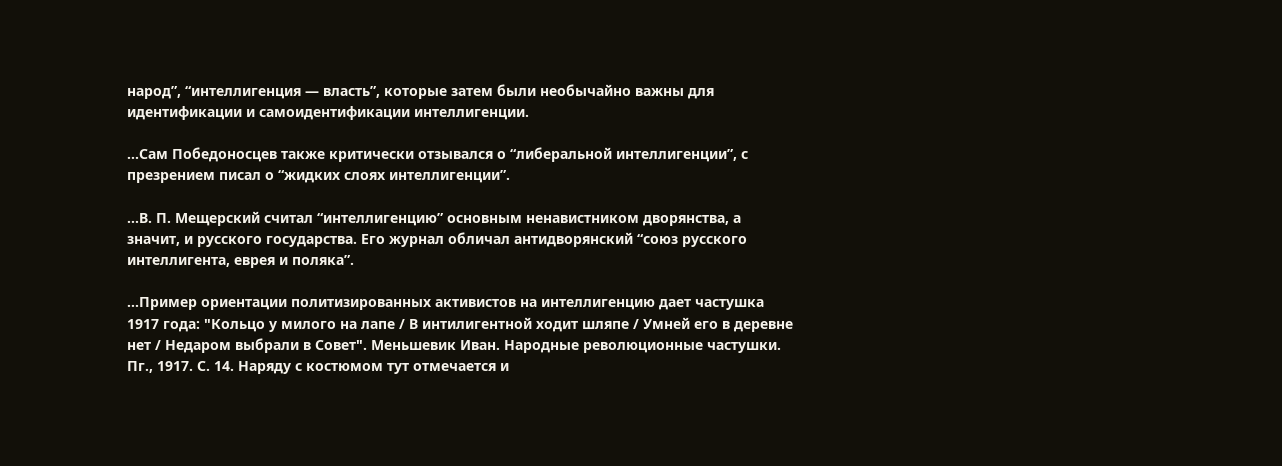народ”, “интеллигенция — власть”, которые затем были необычайно важны для идентификации и самоидентификации интеллигенции.

...Сам Победоносцев также критически отзывался о “либеральной интеллигенции”, с презрением писал о “жидких слоях интеллигенции”.

...В. П. Мещерский считал “интеллигенцию” основным ненавистником дворянства, а значит, и русского государства. Его журнал обличал антидворянский “союз русского интеллигента, еврея и поляка”.

...Пример ориентации политизированных активистов на интеллигенцию дает частушка 1917 года: "Кольцо у милого на лапе / В интилигентной ходит шляпе / Умней его в деревне нет / Недаром выбрали в Совет". Меньшевик Иван. Народные революционные частушки. Пг., 1917. С. 14. Наряду с костюмом тут отмечается и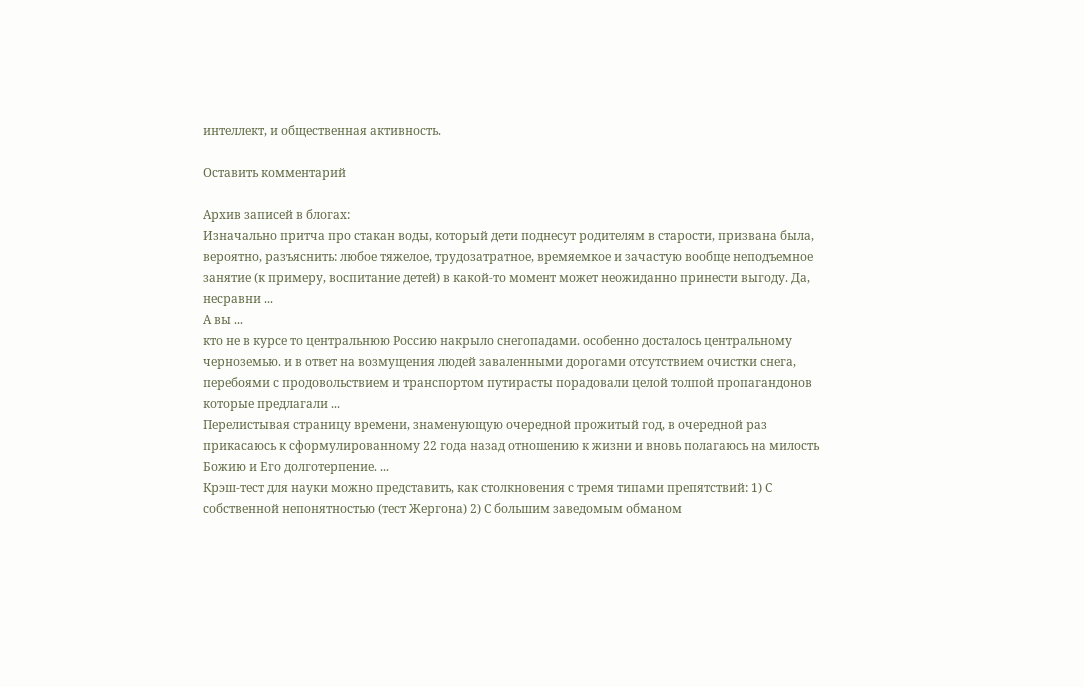интеллект, и общественная активность.

Оставить комментарий

Архив записей в блогах:
Изначально притча про стакан воды, который дети поднесут родителям в старости, призвана была, вероятно, разъяснить: любое тяжелое, трудозатратное, времяемкое и зачастую вообще неподъемное занятие (к примеру, воспитание детей) в какой-то момент может неожиданно принести выгоду. Да, несравни ...
А вы ...
кто не в курсе то центральнюю Россию накрыло снегопадами. особенно досталось центральному черноземью. и в ответ на возмущения людей заваленными дорогами отсутствием очистки снега, перебоями с продовольствием и транспортом путирасты порадовали целой толпой пропагандонов которые предлагали ...
Перелистывая страницу времени, знаменующую очередной прожитый год, в очередной раз прикасаюсь к сформулированному 22 года назад отношению к жизни и вновь полагаюсь на милость Божию и Его долготерпение. ...
Крэш-тест для науки можно представить, как столкновения с тремя типами препятствий: 1) С собственной непонятностью (тест Жергона) 2) С большим заведомым обманом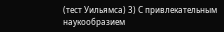(тест Уильямса) 3) С привлекательным наукообразием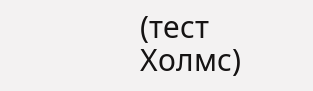(тест Холмс)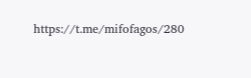https://t.me/mifofagos/280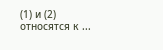(1) и (2) относятся к ...